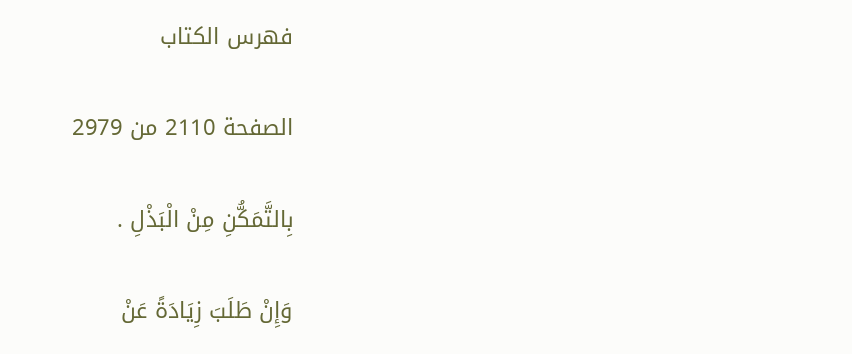فهرس الكتاب

الصفحة 2110 من 2979

بِالتَّمَكُّنِ مِنْ الْبَذْلِ .

وَإِنْ طَلَبَ زِيَادَةً عَنْ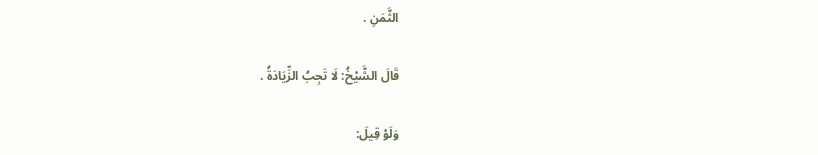الثَّمَنِ .

قَالَ الشَّيْخُ: لَا تَجِبُ الزِّيَادَةُ .

وَلَوْ قِيلَ: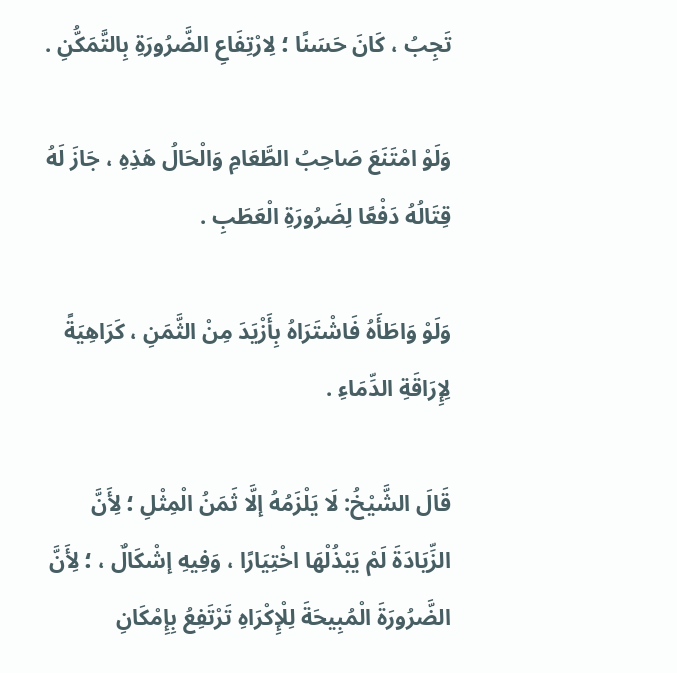تَجِبُ ، كَانَ حَسَنًا ؛ لِارْتِفَاعِ الضَّرُورَةِ بِالتَّمَكُّنِ .

وَلَوْ امْتَنَعَ صَاحِبُ الطَّعَامِ وَالْحَالُ هَذِهِ ، جَازَ لَهُ قِتَالُهُ دَفْعًا لِضَرُورَةِ الْعَطَبِ .

وَلَوْ وَاطَأَهُ فَاشْتَرَاهُ بِأَزْيَدَ مِنْ الثَّمَنِ ، كَرَاهِيَةً لِإِرَاقَةِ الدِّمَاءِ .

قَالَ الشَّيْخُ: لَا يَلْزَمُهُ إلَّا ثَمَنُ الْمِثْلِ ؛ لِأَنَّ الزِّيَادَةَ لَمْ يَبْذُلْهَا اخْتِيَارًا ، وَفِيهِ إشْكَالٌ ، ؛ لِأَنَّ الضَّرُورَةَ الْمُبِيحَةَ لِلْإِكْرَاهِ تَرْتَفِعُ بِإِمْكَانِ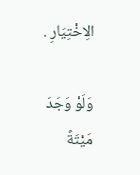الِاخْتِيَارِ .

وَلَوْ وَجَدَ مَيْتَةً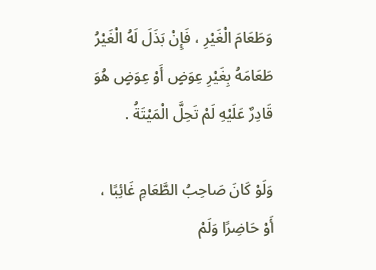وَطَعَامَ الْغَيْرِ ، فَإِنْ بَذَلَ لَهُ الْغَيْرُ طَعَامَهُ بِغَيْرِ عِوَضٍ أَوْ عِوَضٍ هُوَ قَادِرٌ عَلَيْهِ لَمْ تَحِلَّ الْمَيْتَةُ .

وَلَوْ كَانَ صَاحِبُ الطَّعَامِ غَائِبًا ، أَوْ حَاضِرًا وَلَمْ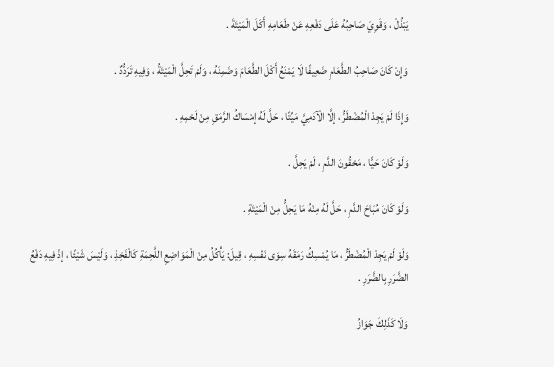يَبْذُلْ ، وَقَوِيَ صَاحِبُهُ عَلَى دَفْعِهِ عَنْ طَعَامِهِ أَكَلَ الْمَيْتَةَ .

وَإِنْ كَانَ صَاحِبُ الطَّعَامِ ضَعِيفًا لَا يَمْنَعُ أَكْلَ الطَّعَامَ وَضَمِنَهُ ، وَلَمْ تَحِلَّ الْمَيْتَةُ ، وَفِيهِ تَرَدُّدٌ .

وَإِذَا لَمْ يَجِدْ الْمُضْطَرُّ ، إلَّا الْآدَمِيَّ مَيِّتًا ، حَلَّ لَهُ إمْسَاكُ الرَّمَقِ مِنْ لَحْمِهِ .

وَلَوْ كَانَ حَيًّا ، مَحْقُونَ الدَّمِ ، لَمْ يَحِلَّ .

وَلَوْ كَانَ مُبَاحَ الدَّمِ ، حَلَّ لَهُ مِنْهُ مَا يَحِلُّ مِنْ الْمَيْتَةِ .

وَلَوْ لَمْ يَجِدْ الْمُضْطَرُّ ، مَا يُمْسِكُ رَمَقَهُ سِوَى نَفْسِهِ ، قِيلَ: يَأْكُلُ مِنْ الْمَوَاضِعِ اللَّحِمَةِ كَالْفَخِذِ ، وَلَيْسَ شَيْئًا ، إذْ فِيهِ دَفْعُ الضَّرَرِ بِالضَّرَرِ .

وَلَا كَذَلِكَ جَوَازُ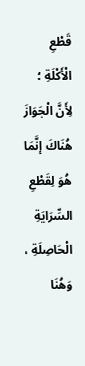قَطْعِ الْأَكْلَةِ ؛ لِأَنَّ الْجَوَازَ هُنَاكَ إنَّمَا هُوَ لِقَطْعِ السِّرَايَةِ الْحَاصِلَةِ ، وَهُنَا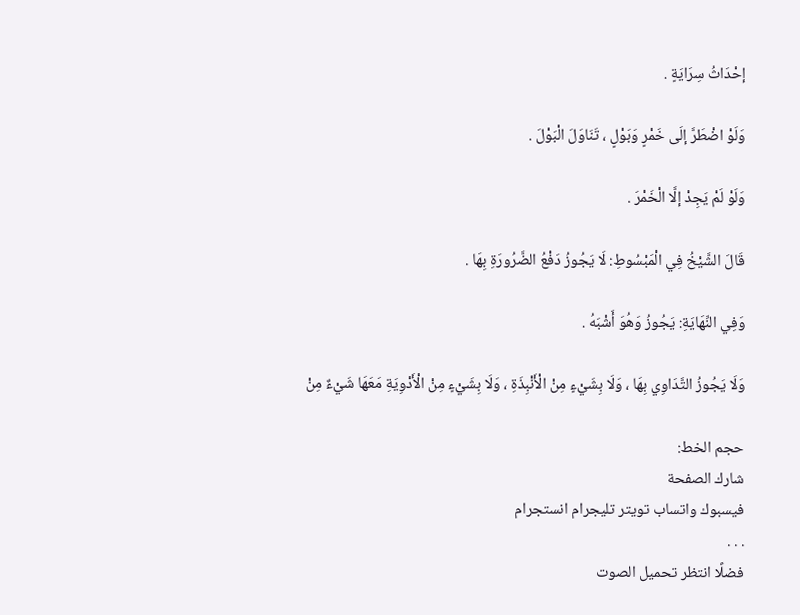إحْدَاثُ سِرَايَةٍ .

وَلَوْ اضْطَرَّ إلَى خَمْرٍ وَبَوْلٍ ، تَنَاوَلَ الْبَوْلَ .

وَلَوْ لَمْ يَجِدْ إلَّا الْخَمْرَ .

قَالَ الشَّيْخُ فِي الْمَبْسُوطِ: لَا يَجُوزُ دَفْعُ الضَّرُورَةِ بِهَا .

وَفِي النِّهَايَةِ: يَجُوزُ وَهُوَ أَشْبَهُ .

وَلَا يَجُوزُ التَّدَاوِي بِهَا ، وَلَا بِشَيْءٍ مِنْ الْأَنْبِذَةِ ، وَلَا بِشَيْءٍ مِنْ الْأَدْوِيَةِ مَعَهَا شَيْءٌ مِنْ

حجم الخط:
شارك الصفحة
فيسبوك واتساب تويتر تليجرام انستجرام
. . .
فضلًا انتظر تحميل الصوت